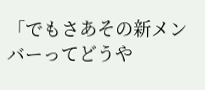「でもさあその新メンバーってどうや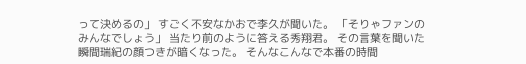って決めるの」 すごく不安なかおで李久が聞いた。 「そりゃファンのみんなでしょう」 当たり前のように答える秀翔君。 その言葉を聞いた瞬間瑞紀の顔つきが暗くなった。 そんなこんなで本番の時間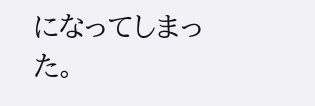になってしまった。